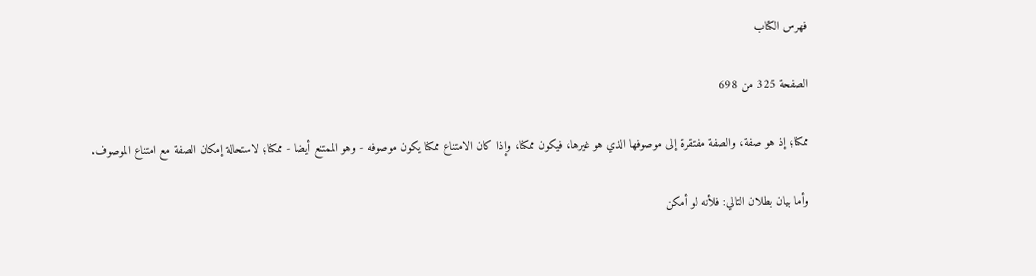فهرس الكتاب

الصفحة 325 من 698

ممكنا؛ إذ هو صفة، والصفة مفتقرة إلى موصوفها الذي هو غيرها، فيكون ممكنا، وإذا كان الامتناع ممكنا يكون موصوفه - وهو الممتنع أيضا - ممكنا؛ لاستحالة إمكان الصفة مع امتناع الموصوف.

وأما بيان بطلان التالي: فلأنه لو أمكن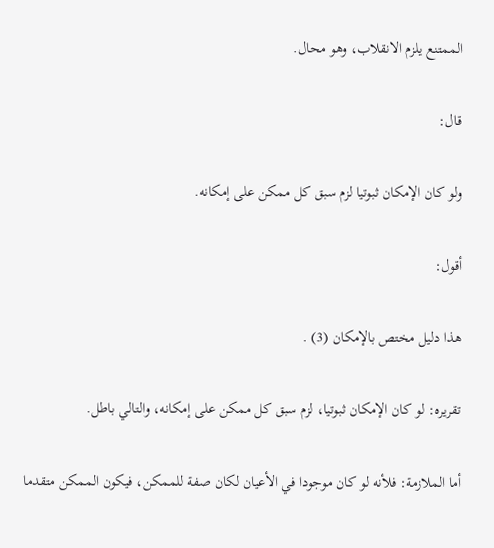الممتنع يلزم الانقلاب، وهو محال.

قال:

ولو كان الإمكان ثبوتيا لزم سبق كل ممكن على إمكانه.

أقول:

هذا دليل مختص بالإمكان (3) .

تقريره: لو كان الإمكان ثبوتيا، لزم سبق كل ممكن على إمكانه، والتالي باطل.

أما الملازمة: فلأنه لو كان موجودا في الأعيان لكان صفة للممكن، فيكون الممكن متقدما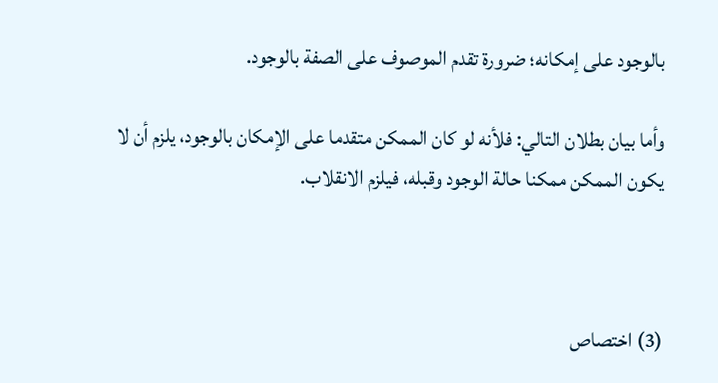بالوجود على إمكانه؛ ضرورة تقدم الموصوف على الصفة بالوجود.

وأما بيان بطلان التالي: فلأنه لو كان الممكن متقدما على الإمكان بالوجود، يلزم أن لا يكون الممكن ممكنا حالة الوجود وقبله، فيلزم الانقلاب.



(3) اختصاص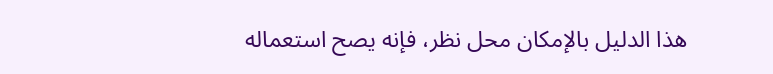هذا الدليل بالإمكان محل نظر، فإنه يصح استعماله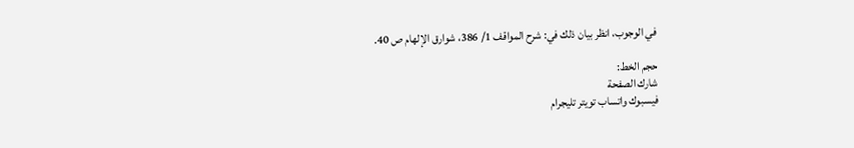في الوجوب، انظر بيان ذلك في: شرح المواقف 1/ 386، شوارق الإلهام ص 40.

حجم الخط:
شارك الصفحة
فيسبوك واتساب تويتر تليجرام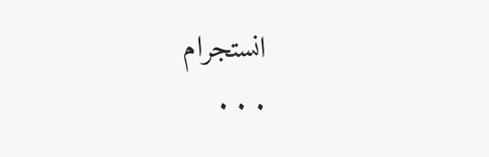انستجرام
. . .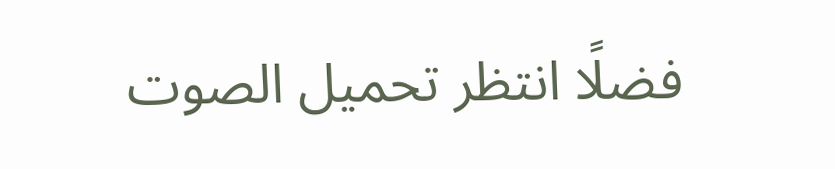فضلًا انتظر تحميل الصوت